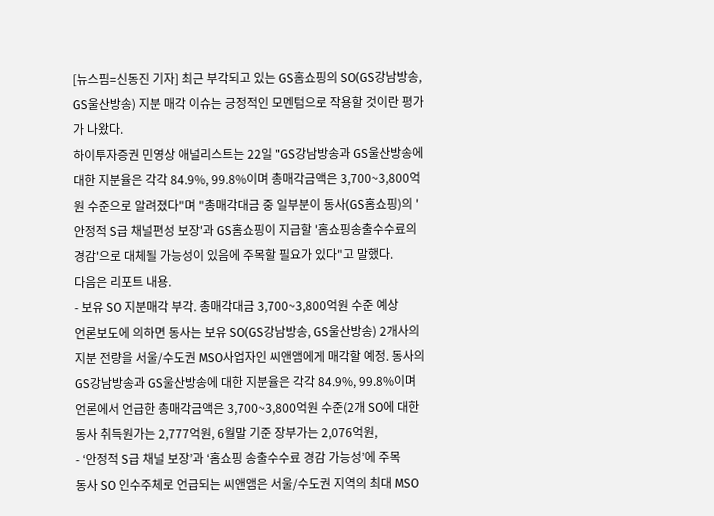[뉴스핌=신동진 기자] 최근 부각되고 있는 GS홈쇼핑의 SO(GS강남방송, GS울산방송) 지분 매각 이슈는 긍정적인 모멘텀으로 작용할 것이란 평가가 나왔다.
하이투자증권 민영상 애널리스트는 22일 "GS강남방송과 GS울산방송에 대한 지분율은 각각 84.9%, 99.8%이며 총매각금액은 3,700~3,800억원 수준으로 알려졌다"며 "총매각대금 중 일부분이 동사(GS홈쇼핑)의 '안정적 S급 채널편성 보장'과 GS홈쇼핑이 지급할 '홈쇼핑송출수수료의 경감'으로 대체될 가능성이 있음에 주목할 필요가 있다"고 말했다.
다음은 리포트 내용.
- 보유 SO 지분매각 부각. 총매각대금 3,700~3,800억원 수준 예상
언론보도에 의하면 동사는 보유 SO(GS강남방송, GS울산방송) 2개사의 지분 전량을 서울/수도권 MSO사업자인 씨앤앰에게 매각할 예정. 동사의 GS강남방송과 GS울산방송에 대한 지분율은 각각 84.9%, 99.8%이며 언론에서 언급한 총매각금액은 3,700~3,800억원 수준(2개 SO에 대한 동사 취득원가는 2,777억원, 6월말 기준 장부가는 2,076억원,
- ‘안정적 S급 채널 보장’과 ‘홈쇼핑 송출수수료 경감 가능성’에 주목
동사 SO 인수주체로 언급되는 씨앤앰은 서울/수도권 지역의 최대 MSO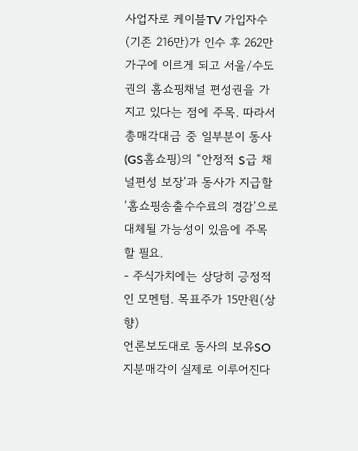사업자로 케이블TV 가입자수(기존 216만)가 인수 후 262만가구에 이르게 되고 서울/수도권의 홈쇼핑채널 편성권을 가지고 있다는 점에 주목. 따라서 총매각대금 중 일부분이 동사(GS홈쇼핑)의 “안정적 S급 채널편성 보장’과 동사가 지급할 ‘홈쇼핑송출수수료의 경감’으로 대체될 가능성이 있음에 주목할 필요.
- 주식가치에는 상당히 긍정적인 모멘텀. 목표주가 15만원(상향)
언론보도대로 동사의 보유SO 지분매각이 실제로 이루어진다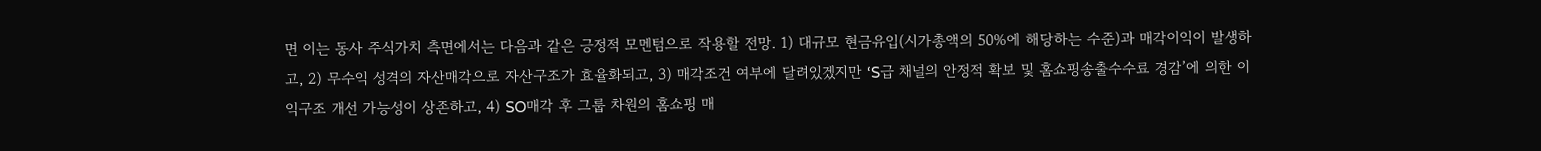면 이는 동사 주식가치 측면에서는 다음과 같은 긍정적 모멘텀으로 작용할 전망. 1) 대규모 현금유입(시가총액의 50%에 해당하는 수준)과 매각이익이 발생하고, 2) 무수익 성격의 자산매각으로 자산구조가 효율화되고, 3) 매각조건 여부에 달려있겠지만 ‘S급 채널의 안정적 확보 및 홈쇼핑송출수수료 경감’에 의한 이익구조 개선 가능성이 상존하고, 4) SO매각 후 그룹 차원의 홈쇼핑 매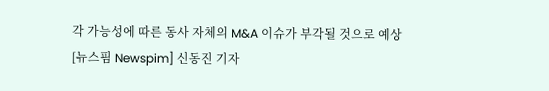각 가능성에 따른 동사 자체의 M&A 이슈가 부각될 것으로 예상
[뉴스핌 Newspim] 신동진 기자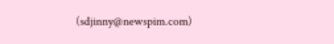(sdjinny@newspim.com)